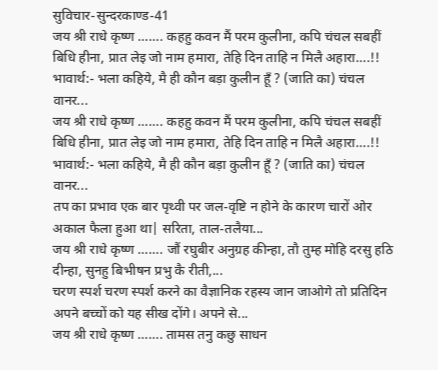सुविचार-सुन्दरकाण्ड-41
जय श्री राधे कृष्ण ……. कहहु कवन मैं परम कुलीना, कपि चंचल सबहीं बिधि हीना, प्रात लेइ जो नाम हमारा, तेहि दिन ताहि न मिलै अहारा….!! भावार्थ:- भला कहिये, मै ही कौन बड़ा कुलीन हूँ ? (जाति का) चंचल वानर...
जय श्री राधे कृष्ण ……. कहहु कवन मैं परम कुलीना, कपि चंचल सबहीं बिधि हीना, प्रात लेइ जो नाम हमारा, तेहि दिन ताहि न मिलै अहारा….!! भावार्थ:- भला कहिये, मै ही कौन बड़ा कुलीन हूँ ? (जाति का) चंचल वानर...
तप का प्रभाव एक बार पृथ्वी पर जल-वृष्टि न होने के कारण चारों ओर अकाल फैला हुआ था| सरिता, ताल-तलैया...
जय श्री राधे कृष्ण ……. जौं रघुबीर अनुग्रह कीन्हा, तौ तुम्ह मोहि दरसु हठि दीन्हा, सुनहु बिभीषन प्रभु कै रीती,...
चरण स्पर्श चरण स्पर्श करने का वैज्ञानिक रहस्य जान जाओगे तो प्रतिदिन अपने बच्चों को यह सीख दोंगे। अपने से...
जय श्री राधे कृष्ण ……. तामस तनु कछु साधन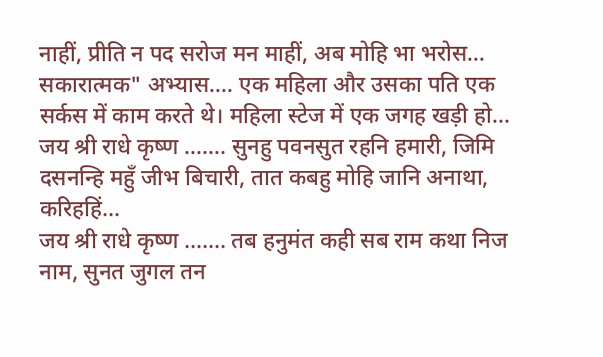नाहीं, प्रीति न पद सरोज मन माहीं, अब मोहि भा भरोस...
सकारात्मक" अभ्यास.... एक महिला और उसका पति एक सर्कस में काम करते थे। महिला स्टेज में एक जगह खड़ी हो...
जय श्री राधे कृष्ण ……. सुनहु पवनसुत रहनि हमारी, जिमि दसनन्हि महुँ जीभ बिचारी, तात कबहु मोहि जानि अनाथा, करिहहिं...
जय श्री राधे कृष्ण ……. तब हनुमंत कही सब राम कथा निज नाम, सुनत जुगल तन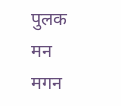पुलक मन मगन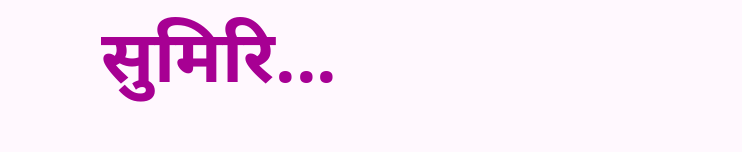सुमिरि...